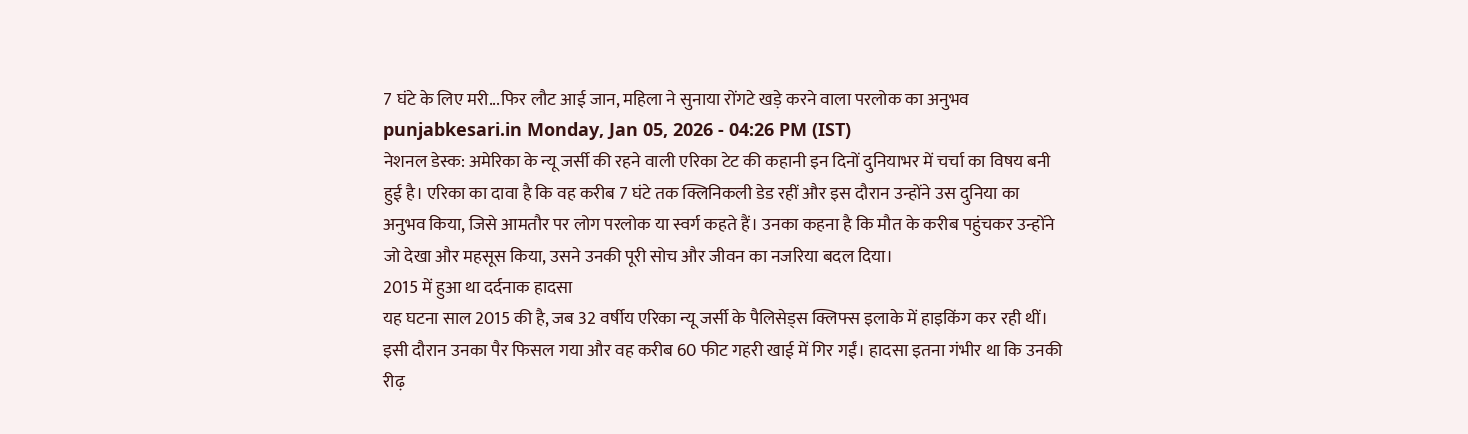7 घंटे के लिए मरी...फिर लौट आई जान, महिला ने सुनाया रोंगटे खड़े करने वाला परलोक का अनुभव
punjabkesari.in Monday, Jan 05, 2026 - 04:26 PM (IST)
नेशनल डेस्क: अमेरिका के न्यू जर्सी की रहने वाली एरिका टेट की कहानी इन दिनों दुनियाभर में चर्चा का विषय बनी हुई है। एरिका का दावा है कि वह करीब 7 घंटे तक क्लिनिकली डेड रहीं और इस दौरान उन्होंने उस दुनिया का अनुभव किया, जिसे आमतौर पर लोग परलोक या स्वर्ग कहते हैं। उनका कहना है कि मौत के करीब पहुंचकर उन्होंने जो देखा और महसूस किया, उसने उनकी पूरी सोच और जीवन का नजरिया बदल दिया।
2015 में हुआ था दर्दनाक हादसा
यह घटना साल 2015 की है, जब 32 वर्षीय एरिका न्यू जर्सी के पैलिसेड्स क्लिफ्स इलाके में हाइकिंग कर रही थीं। इसी दौरान उनका पैर फिसल गया और वह करीब 60 फीट गहरी खाई में गिर गईं। हादसा इतना गंभीर था कि उनकी रीढ़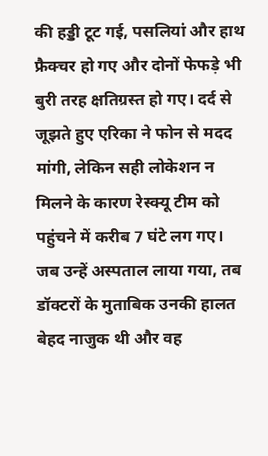की हड्डी टूट गई, पसलियां और हाथ फ्रैक्चर हो गए और दोनों फेफड़े भी बुरी तरह क्षतिग्रस्त हो गए। दर्द से जूझते हुए एरिका ने फोन से मदद मांगी, लेकिन सही लोकेशन न मिलने के कारण रेस्क्यू टीम को पहुंचने में करीब 7 घंटे लग गए। जब उन्हें अस्पताल लाया गया, तब डॉक्टरों के मुताबिक उनकी हालत बेहद नाजुक थी और वह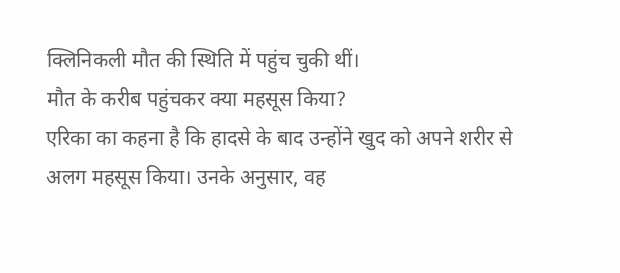क्लिनिकली मौत की स्थिति में पहुंच चुकी थीं।
मौत के करीब पहुंचकर क्या महसूस किया?
एरिका का कहना है कि हादसे के बाद उन्होंने खुद को अपने शरीर से अलग महसूस किया। उनके अनुसार, वह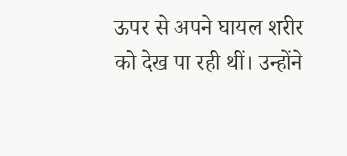ऊपर से अपने घायल शरीर को देख पा रही थीं। उन्होंने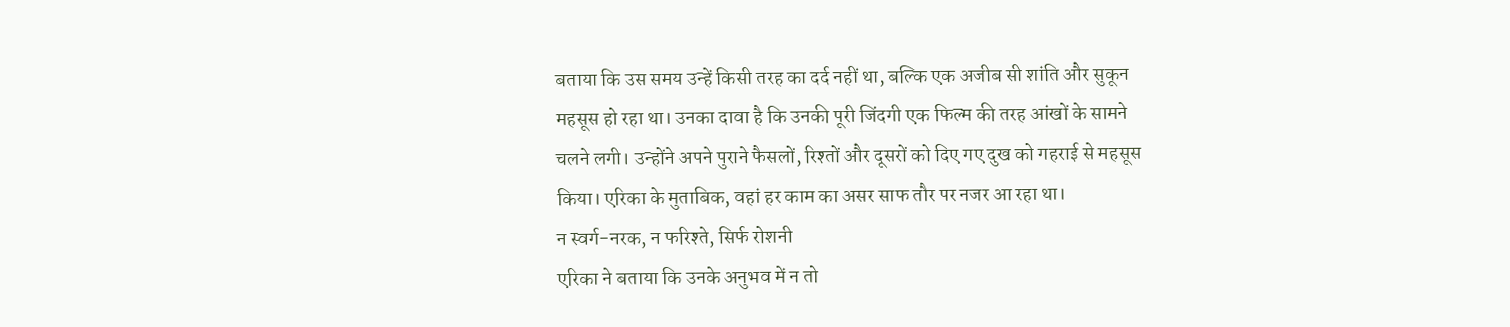बताया कि उस समय उन्हें किसी तरह का दर्द नहीं था, बल्कि एक अजीब सी शांति और सुकून महसूस हो रहा था। उनका दावा है कि उनकी पूरी जिंदगी एक फिल्म की तरह आंखों के सामने चलने लगी। उन्होंने अपने पुराने फैसलों, रिश्तों और दूसरों को दिए गए दुख को गहराई से महसूस किया। एरिका के मुताबिक, वहां हर काम का असर साफ तौर पर नजर आ रहा था।
न स्वर्ग-नरक, न फरिश्ते, सिर्फ रोशनी
एरिका ने बताया कि उनके अनुभव में न तो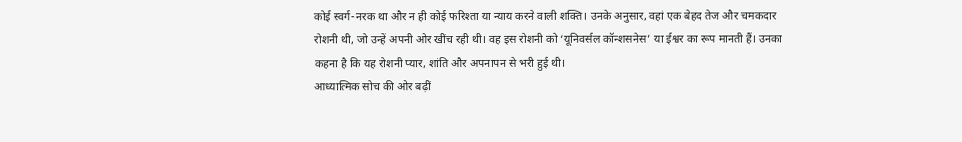कोई स्वर्ग-नरक था और न ही कोई फरिश्ता या न्याय करने वाली शक्ति। उनके अनुसार, वहां एक बेहद तेज और चमकदार रोशनी थी, जो उन्हें अपनी ओर खींच रही थी। वह इस रोशनी को ‘यूनिवर्सल कॉन्शसनेस’ या ईश्वर का रूप मानती हैं। उनका कहना है कि यह रोशनी प्यार, शांति और अपनापन से भरी हुई थी।
आध्यात्मिक सोच की ओर बढ़ीं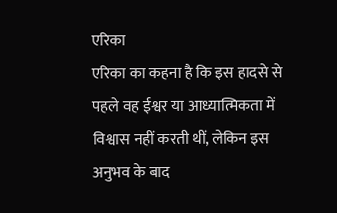एरिका
एरिका का कहना है कि इस हादसे से पहले वह ईश्वर या आध्यात्मिकता में विश्वास नहीं करती थीं, लेकिन इस अनुभव के बाद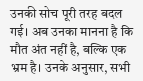उनकी सोच पूरी तरह बदल गई। अब उनका मानना है कि मौत अंत नहीं है, बल्कि एक भ्रम है। उनके अनुसार, सभी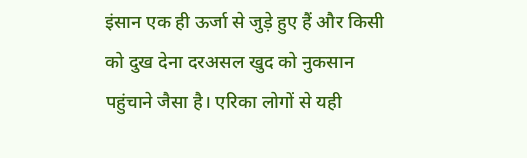इंसान एक ही ऊर्जा से जुड़े हुए हैं और किसी को दुख देना दरअसल खुद को नुकसान पहुंचाने जैसा है। एरिका लोगों से यही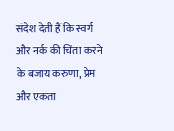संदेश देती हैं कि स्वर्ग और नर्क की चिंता करने के बजाय करुणा, प्रेम और एकता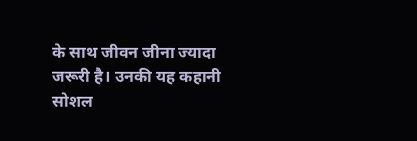के साथ जीवन जीना ज्यादा जरूरी है। उनकी यह कहानी सोशल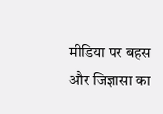मीडिया पर बहस और जिज्ञासा का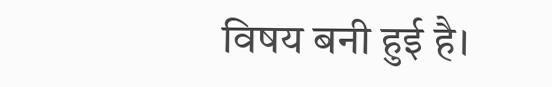विषय बनी हुई है।